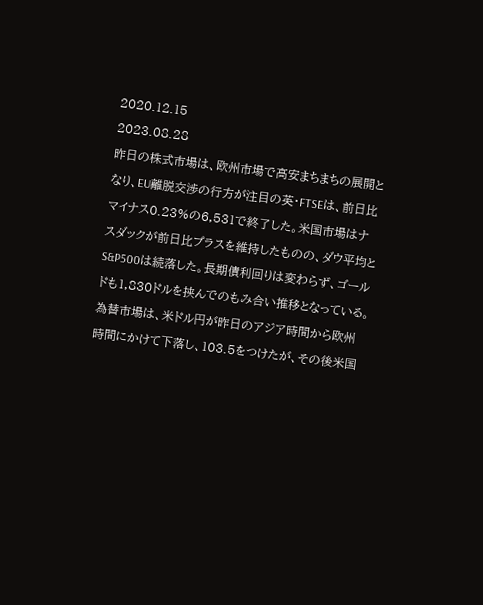2020.12.15
2023.08.28
昨日の株式市場は、欧州市場で高安まちまちの展開となり、EU離脱交渉の行方が注目の英・FTSEは、前日比マイナス0.23%の6,531で終了した。米国市場はナスダックが前日比プラスを維持したものの、ダウ平均とS&P500は続落した。長期債利回りは変わらず、ゴールドも1,830ドルを挟んでのもみ合い推移となっている。
為替市場は、米ドル円が昨日のアジア時間から欧州時間にかけて下落し、103.5をつけたが、その後米国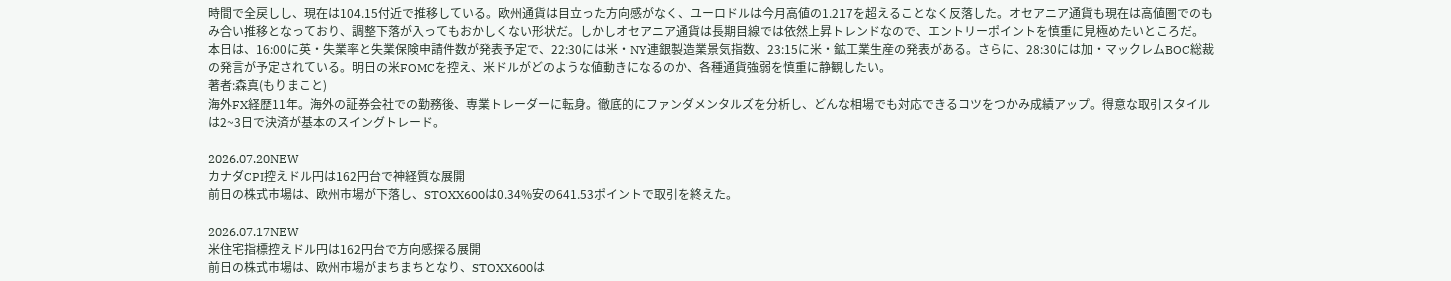時間で全戻しし、現在は104.15付近で推移している。欧州通貨は目立った方向感がなく、ユーロドルは今月高値の1.217を超えることなく反落した。オセアニア通貨も現在は高値圏でのもみ合い推移となっており、調整下落が入ってもおかしくない形状だ。しかしオセアニア通貨は長期目線では依然上昇トレンドなので、エントリーポイントを慎重に見極めたいところだ。
本日は、16:00に英・失業率と失業保険申請件数が発表予定で、22:30には米・NY連銀製造業景気指数、23:15に米・鉱工業生産の発表がある。さらに、28:30には加・マックレムBOC総裁の発言が予定されている。明日の米FOMCを控え、米ドルがどのような値動きになるのか、各種通貨強弱を慎重に静観したい。
著者:森真(もりまこと)
海外FX経歴11年。海外の証券会社での勤務後、専業トレーダーに転身。徹底的にファンダメンタルズを分析し、どんな相場でも対応できるコツをつかみ成績アップ。得意な取引スタイルは2~3日で決済が基本のスイングトレード。

2026.07.20NEW
カナダCPI控えドル円は162円台で神経質な展開
前日の株式市場は、欧州市場が下落し、STOXX600は0.34%安の641.53ポイントで取引を終えた。

2026.07.17NEW
米住宅指標控えドル円は162円台で方向感探る展開
前日の株式市場は、欧州市場がまちまちとなり、STOXX600は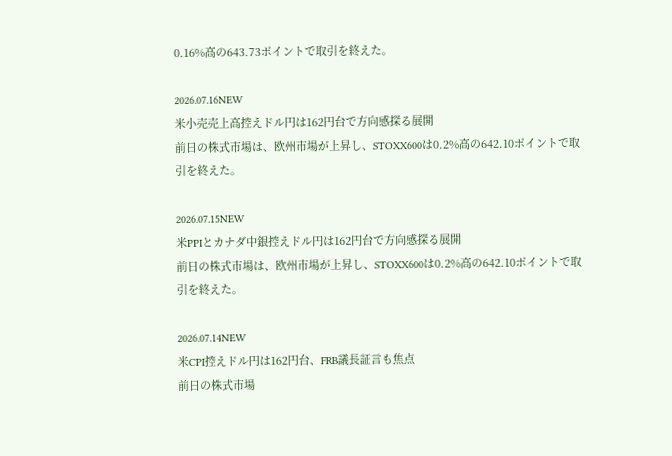0.16%高の643.73ポイントで取引を終えた。

2026.07.16NEW
米小売売上高控えドル円は162円台で方向感探る展開
前日の株式市場は、欧州市場が上昇し、STOXX600は0.2%高の642.10ポイントで取引を終えた。

2026.07.15NEW
米PPIとカナダ中銀控えドル円は162円台で方向感探る展開
前日の株式市場は、欧州市場が上昇し、STOXX600は0.2%高の642.10ポイントで取引を終えた。

2026.07.14NEW
米CPI控えドル円は162円台、FRB議長証言も焦点
前日の株式市場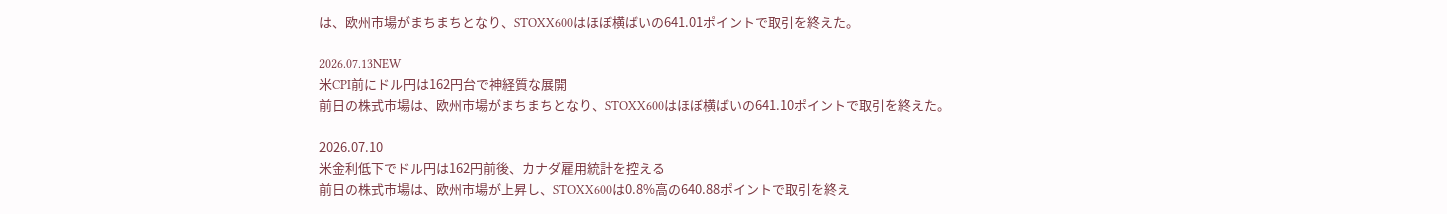は、欧州市場がまちまちとなり、STOXX600はほぼ横ばいの641.01ポイントで取引を終えた。

2026.07.13NEW
米CPI前にドル円は162円台で神経質な展開
前日の株式市場は、欧州市場がまちまちとなり、STOXX600はほぼ横ばいの641.10ポイントで取引を終えた。

2026.07.10
米金利低下でドル円は162円前後、カナダ雇用統計を控える
前日の株式市場は、欧州市場が上昇し、STOXX600は0.8%高の640.88ポイントで取引を終え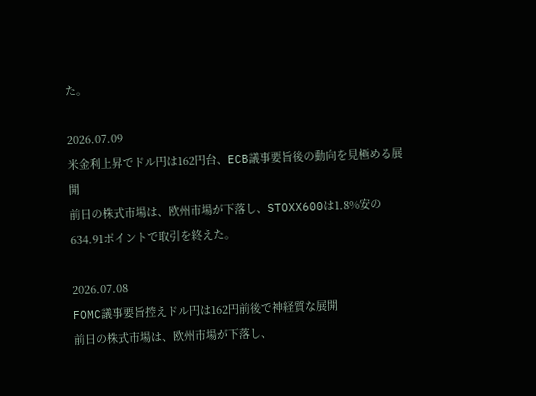た。

2026.07.09
米金利上昇でドル円は162円台、ECB議事要旨後の動向を見極める展開
前日の株式市場は、欧州市場が下落し、STOXX600は1.8%安の634.91ポイントで取引を終えた。

2026.07.08
FOMC議事要旨控えドル円は162円前後で神経質な展開
前日の株式市場は、欧州市場が下落し、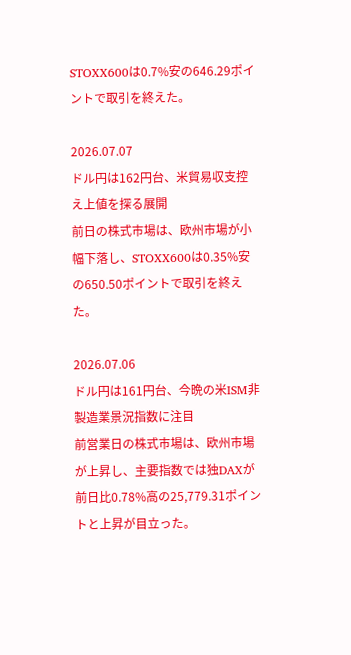STOXX600は0.7%安の646.29ポイントで取引を終えた。

2026.07.07
ドル円は162円台、米貿易収支控え上値を探る展開
前日の株式市場は、欧州市場が小幅下落し、STOXX600は0.35%安の650.50ポイントで取引を終えた。

2026.07.06
ドル円は161円台、今晩の米ISM非製造業景況指数に注目
前営業日の株式市場は、欧州市場が上昇し、主要指数では独DAXが前日比0.78%高の25,779.31ポイントと上昇が目立った。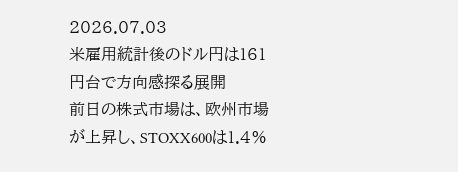2026.07.03
米雇用統計後のドル円は161円台で方向感探る展開
前日の株式市場は、欧州市場が上昇し、STOXX600は1.4%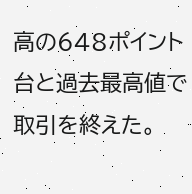高の648ポイント台と過去最高値で取引を終えた。